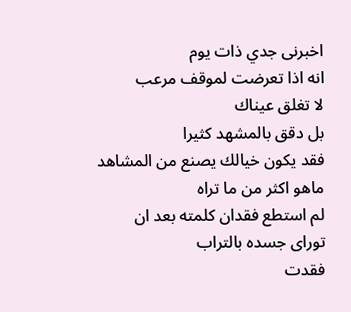اخبرنى جدي ذات يوم
انه اذا تعرضت لموقف مرعب
لا تغلق عيناك
بل دقق بالمشهد كثيرا
فقد يكون خيالك يصنع من المشاهد ماهو اكثر من ما تراه
لم استطع فقدان كلمته بعد ان توراى جسده بالتراب
فقدت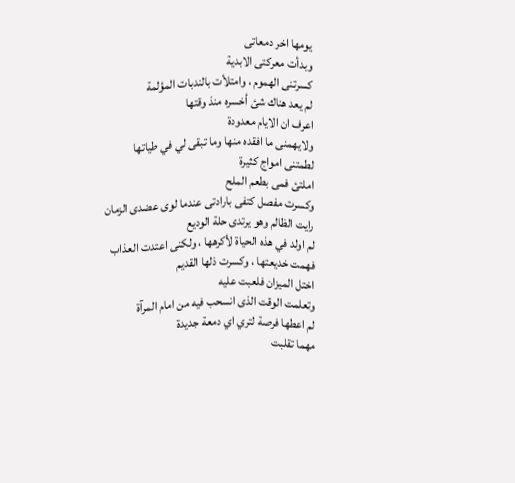يومها اخر دمعاتى
وبدأت معركتى الابدية
كسرتنى الهموم ، وامتلأت بالندبات المؤلمة
لم يعد هناك شئ أخسره منذ وقتها
اعرف ان الايام معدودة
ولايهمنى ما افقده منها وما تبقى لي في طياتها
لطمتنى امواج كثيرة
املتئ فمى بطعم الملح
وكسرت مفصل كتفى بارادتى عندما لوى عضدى الزمان
رايت الظالم وهو يرتدى حلة الوديع
لم اولد في هذه الحياة لأكرهها ، ولكنى اعتدت العذاب
فهمت خديعتها ، وكسرت ذلها القديم
اختل الميزان فلعبت عليه
وتعلمت الوقت الذى انسحب فيه من امام المرآة
لم اعطها فرصة لتري اي دمعة جديدة
مهما تقلبت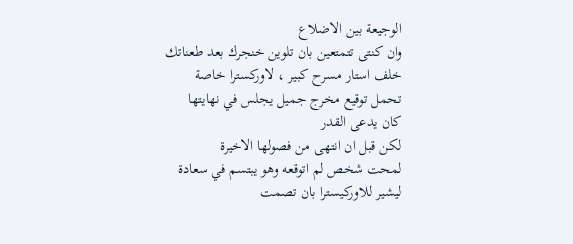الوجيعة بين الاضلاع
وان كنتى تتمتعين بان تلوين خنجرك بعد طعناتك
خلف استار مسرح كبير ، لاوركسترا خاصة
تحمل توقيع مخرج جميل يجلس في نهايتها
كان يدعى القدر
لكن قبل ان انتهى من فصولها الاخيرة
لمحت شخص لم اتوقعه وهو يبتسم في سعادة
ليشير للاوركيسترا بان تصمت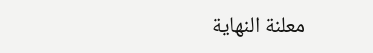معلنة النهاية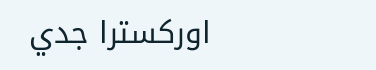اوركسترا جدي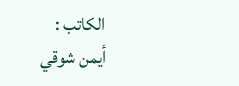الكاتب :
أيمن شوقي